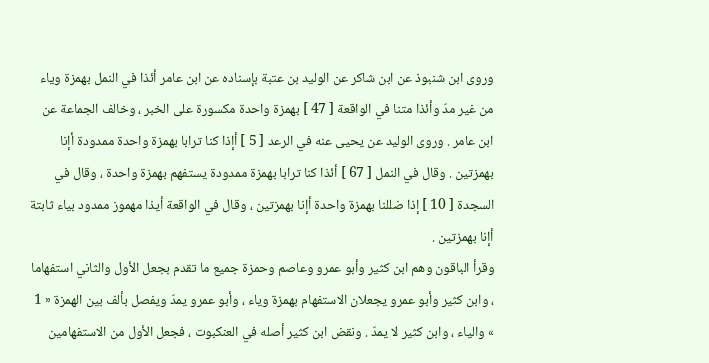وروى ابن شنبوذ عن ابن شاكر عن الوليد بن عتبة بإسناده عن ابن عامر أئذا في النمل بهمزة وياء من غير مدّ وأئذا متنا في الواقعة [ 47 ] بهمزة واحدة مكسورة على الخبر ، وخالف الجماعة عن ابن عامر . وروى الوليد عن يحيى عنه في الرعد [ 5 ] أإذا كنا ترابا بهمزة واحدة ممدودة أإنا بهمزتين . وقال في النمل [ 67 ] أئذا كنا ترابا بهمزة ممدودة يستفهم بهمزة واحدة ، وقال في السجدة [ 10 ] إذا ضللنا بهمزة واحدة أإنا بهمزتين ، وقال في الواقعة أيذا مهموز ممدود بياء ثابتة أإنا بهمزتين .
وقرأ الباقون وهم ابن كثير وأبو عمرو وعاصم وحمزة جميع ما تقدم بجعل الأول والثاني استفهاما ، وابن كثير وأبو عمرو يجعلان الاستفهام بهمزة وياء ، وأبو عمرو يمدّ ويفصل بألف بين الهمزة « 1 » والياء ، وابن كثير لا يمدّ . ونقض ابن كثير أصله في العنكبوت ، فجعل الأول من الاستفهامين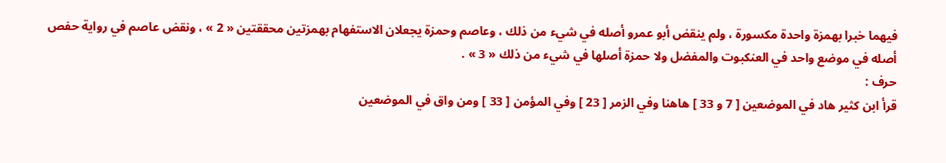فيهما خبرا بهمزة واحدة مكسورة ، ولم ينقض أبو عمرو أصله في شيء من ذلك ، وعاصم وحمزة يجعلان الاستفهام بهمزتين محققتين « 2 » ، ونقض عاصم في رواية حفص أصله في موضع واحد في العنكبوت والمفضل ولا حمزة أصلها في شيء من ذلك « 3 » .
حرف :
قرأ ابن كثير هاد في الموضعين [ 7 و 33 ] هاهنا وفي الزمر [ 23 ] وفي المؤمن [ 33 ] ومن واق في الموضعين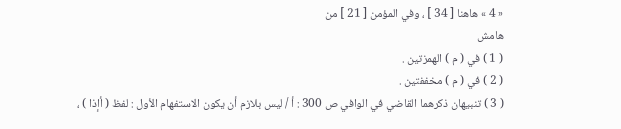« 4 » هاهنا [ 34 ] ، وفي المؤمن [ 21 ] من
هامش
( 1 ) في ( م ) الهمزتين .
( 2 ) في ( م ) مخففتين .
( 3 ) تنبيهان ذكرهما القاضي في الوافي ص 300 : أ / ليس بلازم أن يكون الاستفهام الأول : لفظ ( أإذا ) ،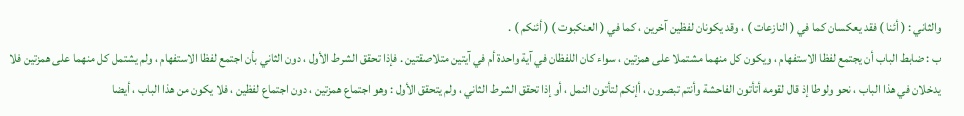والثاني : ( أئنا ) فقد يعكسان كما في ( النازعات ) ، وقد يكونان لفظين آخرين ، كما في ( العنكبوت ) ( أئنكم ) .
ب : ضابط الباب أن يجتمع لفظا الاستفهام ، ويكون كل منهما مشتملا على همزتين ، سواء كان اللفظان في آية واحدة أم في آيتين متلاصقتين . فإذا تحقق الشرط الأول ، دون الثاني بأن اجتمع لفظا الاستفهام ، ولم يشتمل كل منهما على همزتين فلا يدخلان في هذا الباب ، نحو ولوطا إذ قال لقومه أتأتون الفاحشة وأنتم تبصرون ، أإنكم لتأتون النمل ، أو إذا تحقق الشرط الثاني ، ولم يتحقق الأول : وهو اجتماع همزتين ، دون اجتماع لفظين ، فلا يكون من هذا الباب ، أيضا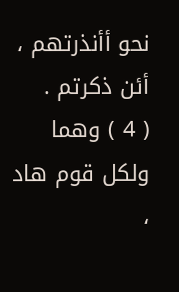نحو أأنذرتهم ، أئن ذكرتم .
( 4 ) وهما ولكل قوم هاد ،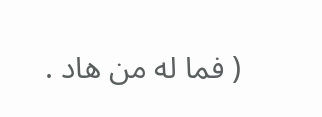( فما له من هاد .